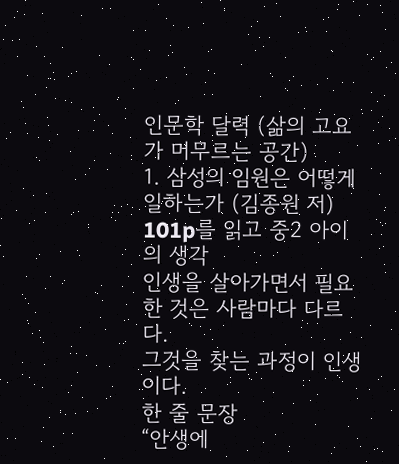인문학 달력 (삶의 고요가 머무르는 공간)
1. 삼성의 임원은 어떻게 일하는가 (김종원 저)
101p를 읽고 중2 아이의 생각
인생을 살아가면서 필요한 것은 사람마다 다르다.
그것을 찾는 과정이 인생이다.
한 줄 문장
“안생에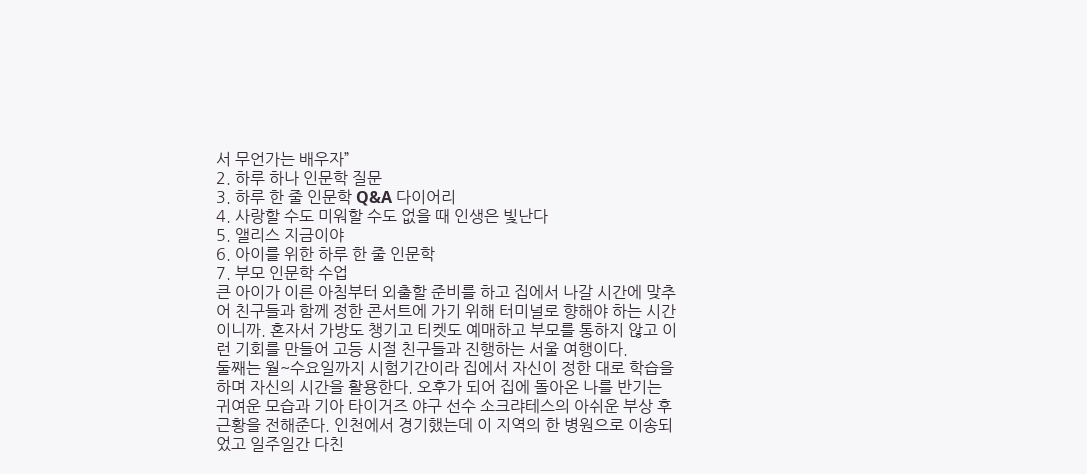서 무언가는 배우자”
2. 하루 하나 인문학 질문
3. 하루 한 줄 인문학 Q&A 다이어리
4. 사랑할 수도 미워할 수도 없을 때 인생은 빛난다
5. 앨리스 지금이야
6. 아이를 위한 하루 한 줄 인문학
7. 부모 인문학 수업
큰 아이가 이른 아침부터 외출할 준비를 하고 집에서 나갈 시간에 맞추어 친구들과 함께 정한 콘서트에 가기 위해 터미널로 향해야 하는 시간이니까. 혼자서 가방도 챙기고 티켓도 예매하고 부모를 통하지 않고 이런 기회를 만들어 고등 시절 친구들과 진행하는 서울 여행이다.
둘째는 월~수요일까지 시험기간이라 집에서 자신이 정한 대로 학습을 하며 자신의 시간을 활용한다. 오후가 되어 집에 돌아온 나를 반기는 귀여운 모습과 기아 타이거즈 야구 선수 소크랴테스의 아쉬운 부상 후 근황을 전해준다. 인천에서 경기했는데 이 지역의 한 병원으로 이송되었고 일주일간 다친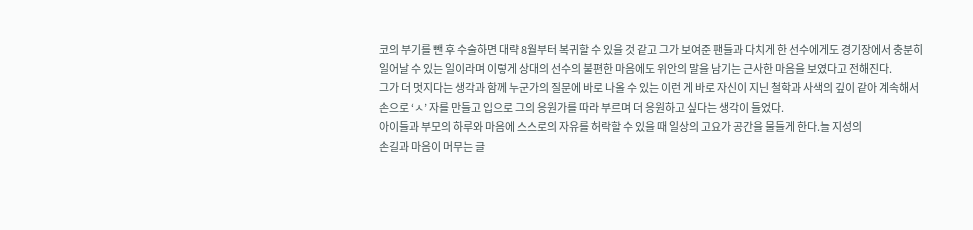코의 부기를 뺀 후 수술하면 대략 8월부터 복귀할 수 있을 것 같고 그가 보여준 팬들과 다치게 한 선수에게도 경기장에서 충분히 일어날 수 있는 일이라며 이렇게 상대의 선수의 불편한 마음에도 위안의 말을 남기는 근사한 마음을 보였다고 전해진다.
그가 더 멋지다는 생각과 함께 누군가의 질문에 바로 나올 수 있는 이런 게 바로 자신이 지닌 철학과 사색의 깊이 같아 계속해서 손으로 ‘ㅅ’ 자를 만들고 입으로 그의 응원가를 따라 부르며 더 응원하고 싶다는 생각이 들었다.
아이들과 부모의 하루와 마음에 스스로의 자유를 허락할 수 있을 때 일상의 고요가 공간을 물들게 한다.늘 지성의
손길과 마음이 머무는 글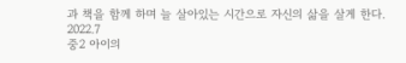과 책을 함께 하며 늘 살아있는 시간으로 자신의 삶을 살게 한다.
2022.7
중2 아이의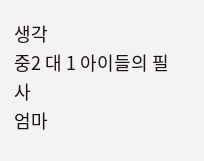생각
중2 대 1 아이들의 필사
엄마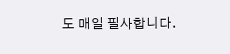도 매일 필사합니다.